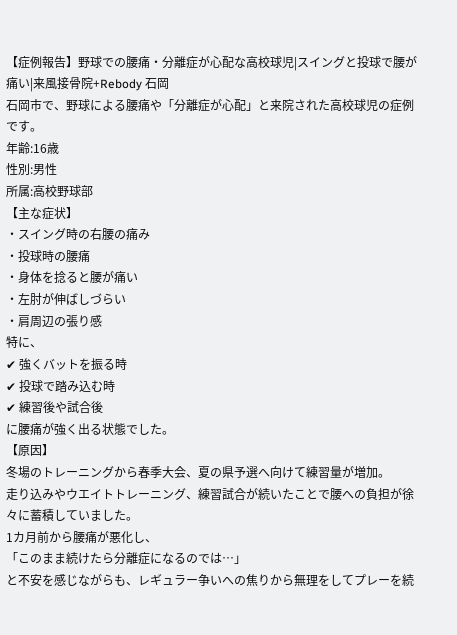【症例報告】野球での腰痛・分離症が心配な高校球児|スイングと投球で腰が痛い|来風接骨院+Rebody 石岡
石岡市で、野球による腰痛や「分離症が心配」と来院された高校球児の症例です。
年齢:16歳
性別:男性
所属:高校野球部
【主な症状】
・スイング時の右腰の痛み
・投球時の腰痛
・身体を捻ると腰が痛い
・左肘が伸ばしづらい
・肩周辺の張り感
特に、
✔ 強くバットを振る時
✔ 投球で踏み込む時
✔ 練習後や試合後
に腰痛が強く出る状態でした。
【原因】
冬場のトレーニングから春季大会、夏の県予選へ向けて練習量が増加。
走り込みやウエイトトレーニング、練習試合が続いたことで腰への負担が徐々に蓄積していました。
1カ月前から腰痛が悪化し、
「このまま続けたら分離症になるのでは…」
と不安を感じながらも、レギュラー争いへの焦りから無理をしてプレーを続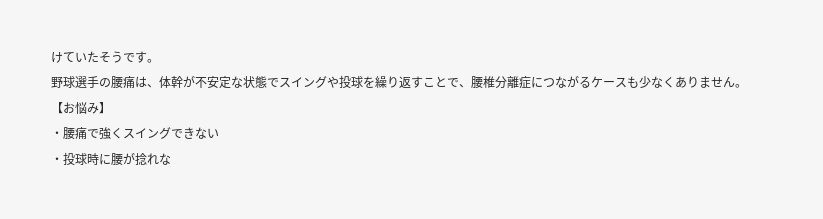けていたそうです。
野球選手の腰痛は、体幹が不安定な状態でスイングや投球を繰り返すことで、腰椎分離症につながるケースも少なくありません。
【お悩み】
・腰痛で強くスイングできない
・投球時に腰が捻れな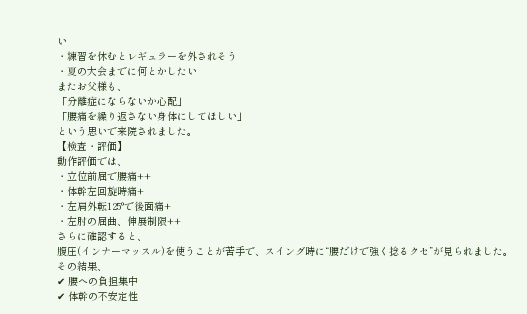い
・練習を休むとレギュラーを外されそう
・夏の大会までに何とかしたい
またお父様も、
「分離症にならないか心配」
「腰痛を繰り返さない身体にしてほしい」
という思いで来院されました。
【検査・評価】
動作評価では、
・立位前屈で腰痛++
・体幹左回旋時痛+
・左肩外転125°で後面痛+
・左肘の屈曲、伸展制限++
さらに確認すると、
腹圧(インナーマッスル)を使うことが苦手で、スイング時に“腰だけで強く捻るクセ”が見られました。
その結果、
✔ 腰への負担集中
✔ 体幹の不安定性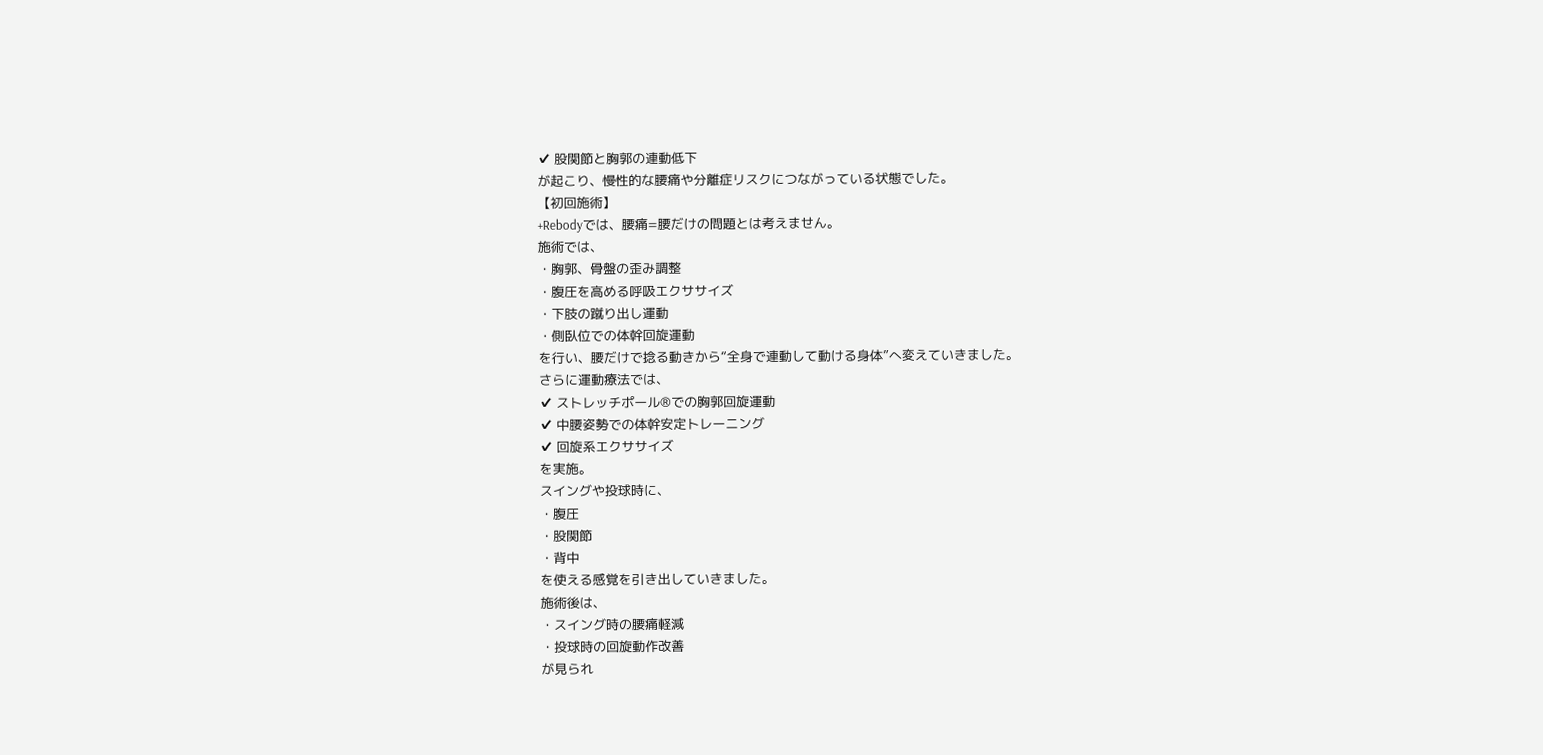✔ 股関節と胸郭の連動低下
が起こり、慢性的な腰痛や分離症リスクにつながっている状態でした。
【初回施術】
+Rebodyでは、腰痛=腰だけの問題とは考えません。
施術では、
・胸郭、骨盤の歪み調整
・腹圧を高める呼吸エクササイズ
・下肢の蹴り出し運動
・側臥位での体幹回旋運動
を行い、腰だけで捻る動きから“全身で連動して動ける身体”へ変えていきました。
さらに運動療法では、
✔ ストレッチポール®での胸郭回旋運動
✔ 中腰姿勢での体幹安定トレーニング
✔ 回旋系エクササイズ
を実施。
スイングや投球時に、
・腹圧
・股関節
・背中
を使える感覚を引き出していきました。
施術後は、
・スイング時の腰痛軽減
・投球時の回旋動作改善
が見られ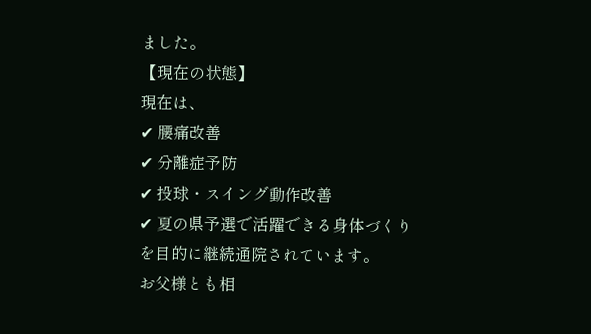ました。
【現在の状態】
現在は、
✔ 腰痛改善
✔ 分離症予防
✔ 投球・スイング動作改善
✔ 夏の県予選で活躍できる身体づくり
を目的に継続通院されています。
お父様とも相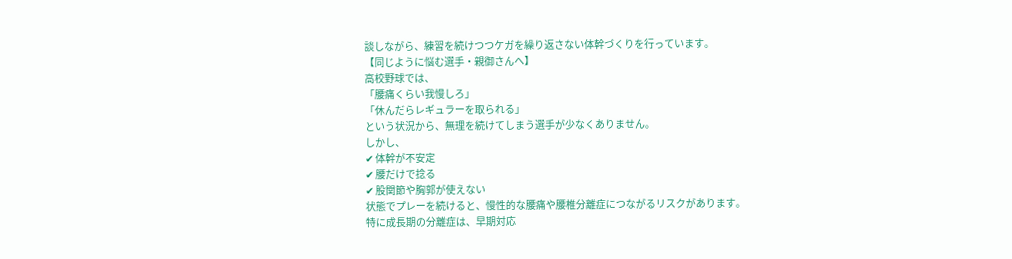談しながら、練習を続けつつケガを繰り返さない体幹づくりを行っています。
【同じように悩む選手・親御さんへ】
高校野球では、
「腰痛くらい我慢しろ」
「休んだらレギュラーを取られる」
という状況から、無理を続けてしまう選手が少なくありません。
しかし、
✔ 体幹が不安定
✔ 腰だけで捻る
✔ 股関節や胸郭が使えない
状態でプレーを続けると、慢性的な腰痛や腰椎分離症につながるリスクがあります。
特に成長期の分離症は、早期対応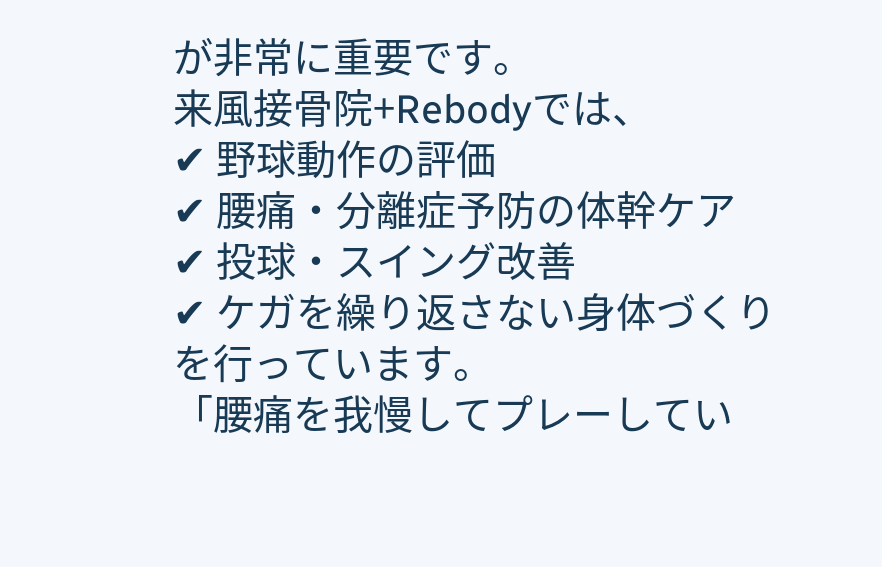が非常に重要です。
来風接骨院+Rebodyでは、
✔ 野球動作の評価
✔ 腰痛・分離症予防の体幹ケア
✔ 投球・スイング改善
✔ ケガを繰り返さない身体づくり
を行っています。
「腰痛を我慢してプレーしてい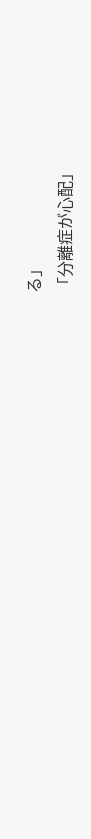る」
「分離症が心配」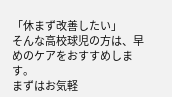「休まず改善したい」
そんな高校球児の方は、早めのケアをおすすめします。
まずはお気軽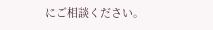にご相談ください。